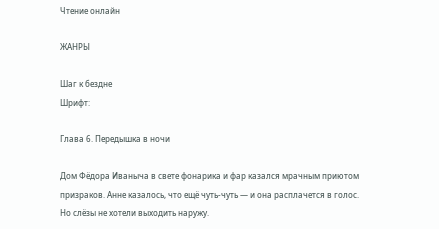Чтение онлайн

ЖАНРЫ

Шаг к бездне
Шрифт:

Глава 6. Передышка в ночи

Дом Фёдора Иваныча в свете фонарика и фар казался мрачным приютом призраков. Анне казалось, что ещё чуть-чуть — и она расплачется в голос. Но слёзы не хотели выходить наружу.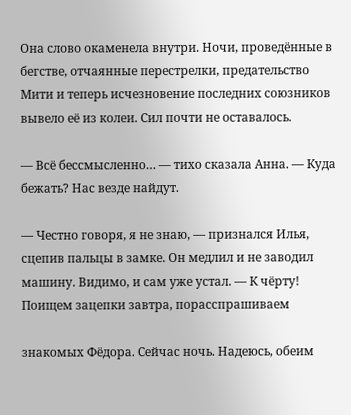Она слово окаменела внутри. Ночи, проведённые в бегстве, отчаянные перестрелки, предательство Мити и теперь исчезновение последних союзников вывело её из колеи. Сил почти не оставалось.

— Всё бессмысленно… — тихо сказала Анна. — Куда бежать? Нас везде найдут.

— Честно говоря, я не знаю, — признался Илья, сцепив пальцы в замке. Он медлил и не заводил машину. Видимо, и сам уже устал. — К чёрту! Поищем зацепки завтра, порасспрашиваем

знакомых Фёдора. Сейчас ночь. Надеюсь, обеим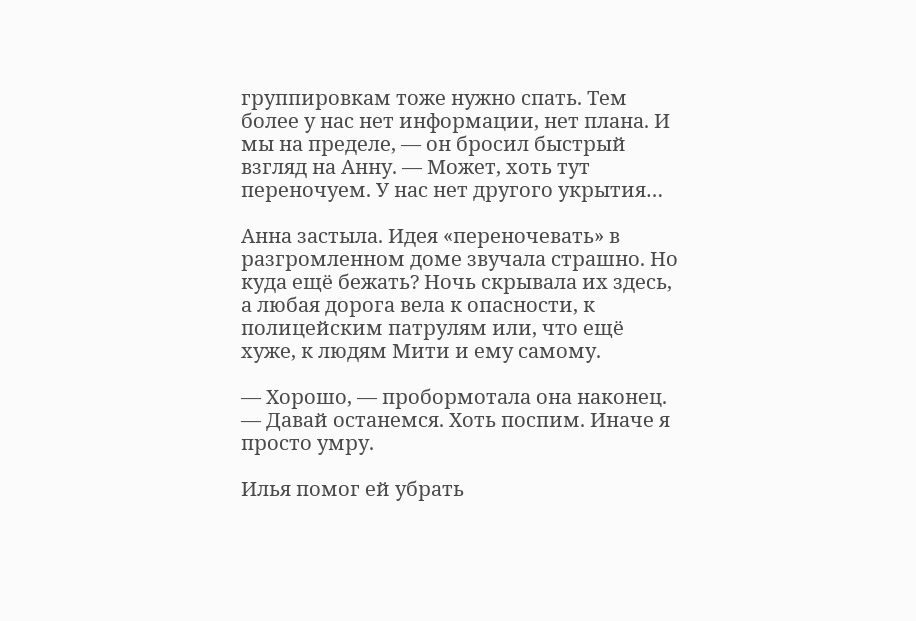группировкам тоже нужно спать. Тем более у нас нет информации, нет плана. И мы на пределе, — он бросил быстрый взгляд на Анну. — Может, хоть тут переночуем. У нас нет другого укрытия…

Анна застыла. Идея «переночевать» в разгромленном доме звучала страшно. Но куда ещё бежать? Ночь скрывала их здесь, а любая дорога вела к опасности, к полицейским патрулям или, что ещё хуже, к людям Мити и ему самому.

— Хорошо, — пробормотала она наконец. — Давай останемся. Хоть поспим. Иначе я просто умру.

Илья помог ей убрать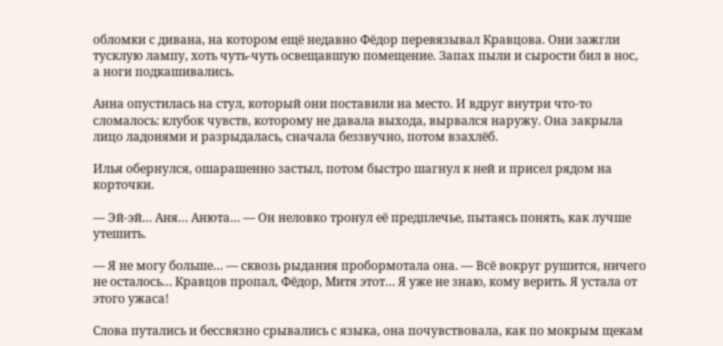обломки с дивана, на котором ещё недавно Фёдор перевязывал Кравцова. Они зажгли тусклую лампу, хоть чуть-чуть освещавшую помещение. Запах пыли и сырости бил в нос, а ноги подкашивались.

Анна опустилась на стул, который они поставили на место. И вдруг внутри что-то сломалось: клубок чувств, которому не давала выхода, вырвался наружу. Она закрыла лицо ладонями и разрыдалась, сначала беззвучно, потом взахлёб.

Илья обернулся, ошарашенно застыл, потом быстро шагнул к ней и присел рядом на корточки.

— Эй-эй… Аня… Анюта… — Он неловко тронул её предплечье, пытаясь понять, как лучше утешить.

— Я не могу больше… — сквозь рыдания пробормотала она. — Всё вокруг рушится, ничего не осталось… Кравцов пропал, Фёдор, Митя этот… Я уже не знаю, кому верить. Я устала от этого ужаса!

Слова путались и бессвязно срывались с языка, она почувствовала, как по мокрым щекам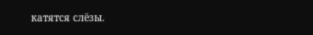катятся слёзы.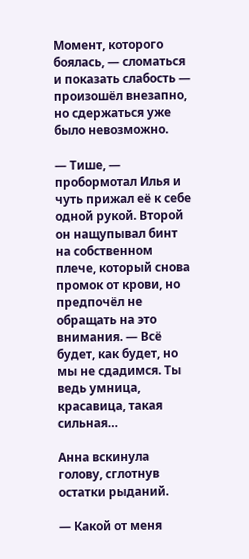Момент, которого боялась, — сломаться и показать слабость — произошёл внезапно, но сдержаться уже было невозможно.

— Тише, — пробормотал Илья и чуть прижал её к себе одной рукой. Второй он нащупывал бинт на собственном плече, который снова промок от крови, но предпочёл не обращать на это внимания. — Всё будет, как будет, но мы не сдадимся. Ты ведь умница, красавица, такая сильная…

Анна вскинула голову, сглотнув остатки рыданий.

— Какой от меня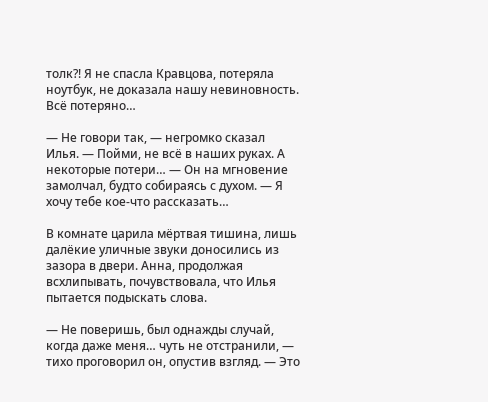толк?! Я не спасла Кравцова, потеряла ноутбук, не доказала нашу невиновность. Всё потеряно…

— Не говори так, — негромко сказал Илья. — Пойми, не всё в наших руках. А некоторые потери… — Он на мгновение замолчал, будто собираясь с духом. — Я хочу тебе кое-что рассказать…

В комнате царила мёртвая тишина, лишь далёкие уличные звуки доносились из зазора в двери. Анна, продолжая всхлипывать, почувствовала, что Илья пытается подыскать слова.

— Не поверишь, был однажды случай, когда даже меня… чуть не отстранили, — тихо проговорил он, опустив взгляд. — Это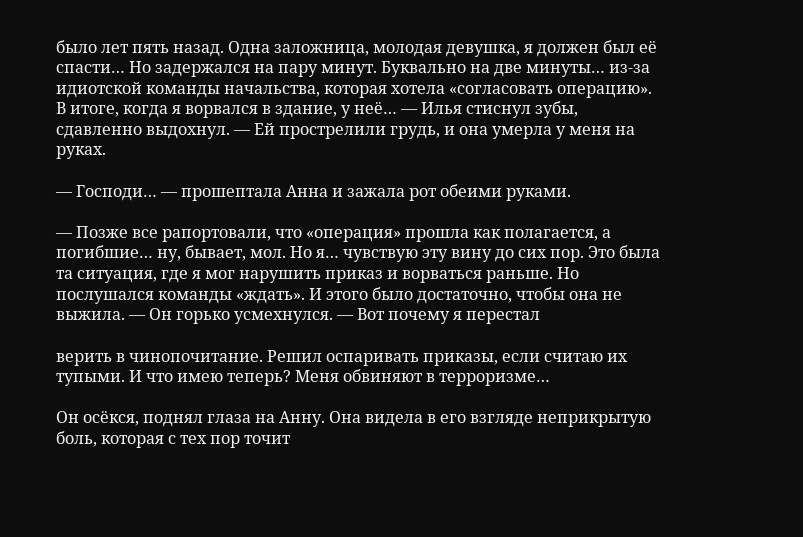было лет пять назад. Одна заложница, молодая девушка, я должен был её спасти… Но задержался на пару минут. Буквально на две минуты… из-за идиотской команды начальства, которая хотела «согласовать операцию». В итоге, когда я ворвался в здание, у неё… — Илья стиснул зубы, сдавленно выдохнул. — Ей прострелили грудь, и она умерла у меня на руках.

— Господи… — прошептала Анна и зажала рот обеими руками.

— Позже все рапортовали, что «операция» прошла как полагается, а погибшие… ну, бывает, мол. Но я… чувствую эту вину до сих пор. Это была та ситуация, где я мог нарушить приказ и ворваться раньше. Но послушался команды «ждать». И этого было достаточно, чтобы она не выжила. — Он горько усмехнулся. — Вот почему я перестал

верить в чинопочитание. Решил оспаривать приказы, если считаю их тупыми. И что имею теперь? Меня обвиняют в терроризме…

Он осёкся, поднял глаза на Анну. Она видела в его взгляде неприкрытую боль, которая с тех пор точит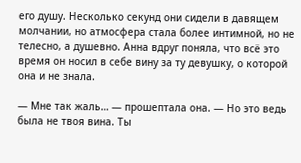его душу. Несколько секунд они сидели в давящем молчании, но атмосфера стала более интимной, но не телесно, а душевно. Анна вдруг поняла, что всё это время он носил в себе вину за ту девушку, о которой она и не знала.

— Мне так жаль… — прошептала она. — Но это ведь была не твоя вина. Ты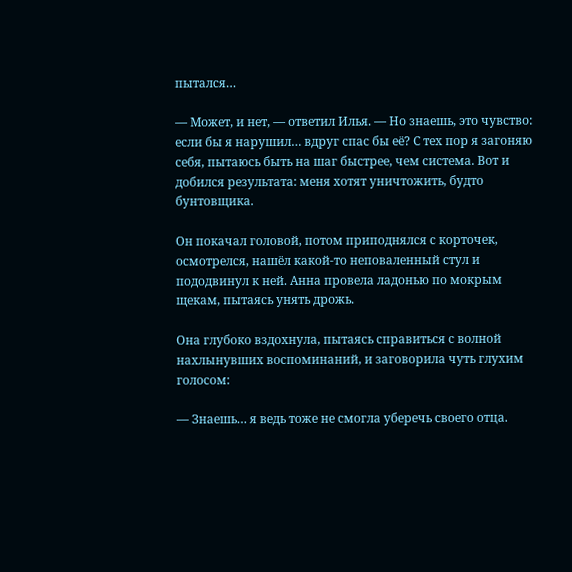пытался…

— Может, и нет, — ответил Илья. — Но знаешь, это чувство: если бы я нарушил… вдруг спас бы её? С тех пор я загоняю себя, пытаюсь быть на шаг быстрее, чем система. Вот и добился результата: меня хотят уничтожить, будто бунтовщика.

Он покачал головой, потом приподнялся с корточек, осмотрелся, нашёл какой-то неповаленный стул и пододвинул к ней. Анна провела ладонью по мокрым щекам, пытаясь унять дрожь.

Она глубоко вздохнула, пытаясь справиться с волной нахлынувших воспоминаний, и заговорила чуть глухим голосом:

— Знаешь… я ведь тоже не смогла уберечь своего отца.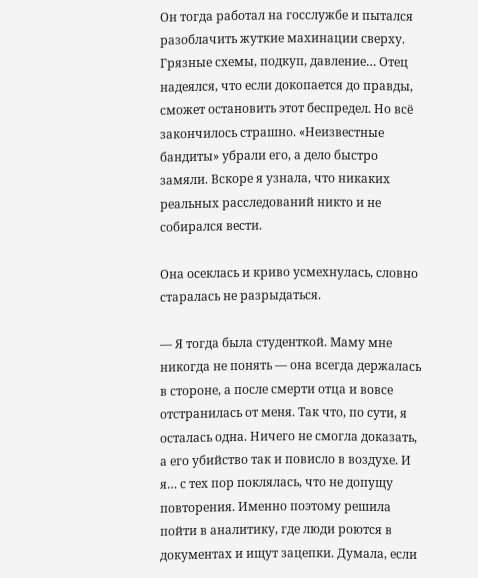Он тогда работал на госслужбе и пытался разоблачить жуткие махинации сверху. Грязные схемы, подкуп, давление… Отец надеялся, что если докопается до правды, сможет остановить этот беспредел. Но всё закончилось страшно. «Неизвестные бандиты» убрали его, а дело быстро замяли. Вскоре я узнала, что никаких реальных расследований никто и не собирался вести.

Она осеклась и криво усмехнулась, словно старалась не разрыдаться.

— Я тогда была студенткой. Маму мне никогда не понять — она всегда держалась в стороне, а после смерти отца и вовсе отстранилась от меня. Так что, по сути, я осталась одна. Ничего не смогла доказать, а его убийство так и повисло в воздухе. И я… с тех пор поклялась, что не допущу повторения. Именно поэтому решила пойти в аналитику, где люди роются в документах и ищут зацепки. Думала, если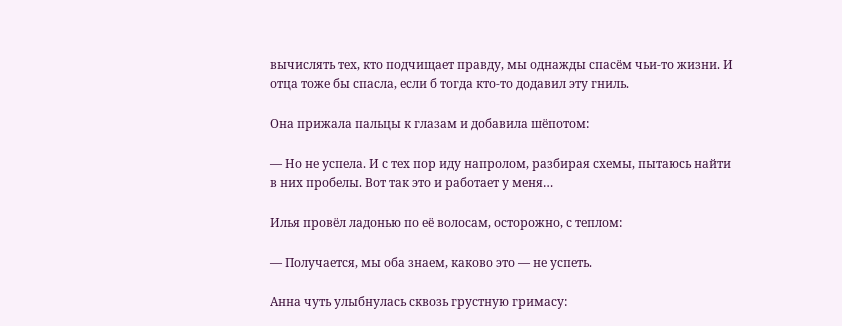вычислять тех, кто подчищает правду, мы однажды спасём чьи-то жизни. И отца тоже бы спасла, если б тогда кто-то додавил эту гниль.

Она прижала пальцы к глазам и добавила шёпотом:

— Но не успела. И с тех пор иду напролом, разбирая схемы, пытаюсь найти в них пробелы. Вот так это и работает у меня…

Илья провёл ладонью по её волосам, осторожно, с теплом:

— Получается, мы оба знаем, каково это — не успеть.

Анна чуть улыбнулась сквозь грустную гримасу: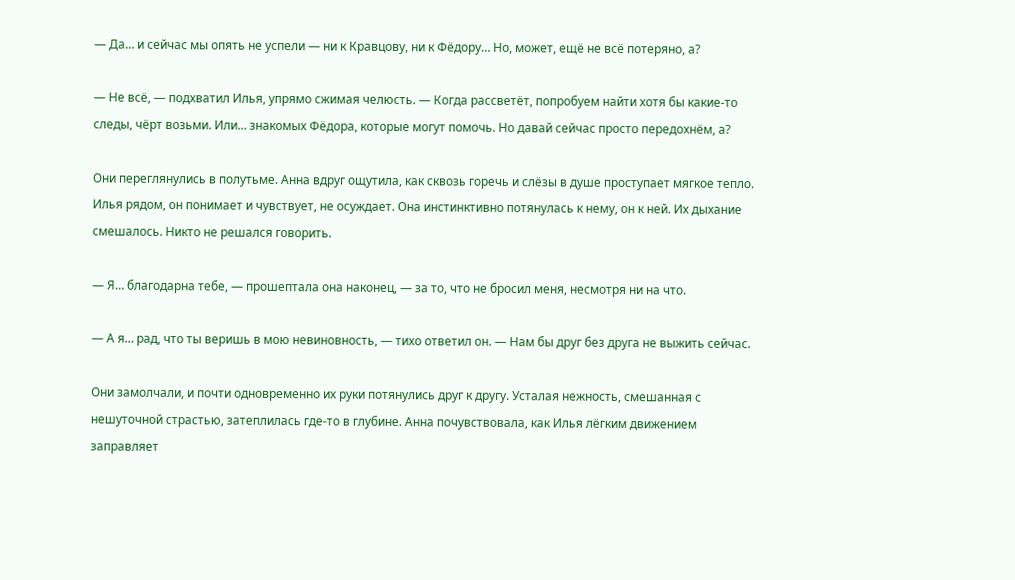— Да… и сейчас мы опять не успели — ни к Кравцову, ни к Фёдору… Но, может, ещё не всё потеряно, а?

— Не всё, — подхватил Илья, упрямо сжимая челюсть. — Когда рассветёт, попробуем найти хотя бы какие-то следы, чёрт возьми. Или… знакомых Фёдора, которые могут помочь. Но давай сейчас просто передохнём, а?

Они переглянулись в полутьме. Анна вдруг ощутила, как сквозь горечь и слёзы в душе проступает мягкое тепло. Илья рядом, он понимает и чувствует, не осуждает. Она инстинктивно потянулась к нему, он к ней. Их дыхание смешалось. Никто не решался говорить.

— Я… благодарна тебе, — прошептала она наконец, — за то, что не бросил меня, несмотря ни на что.

— А я… рад, что ты веришь в мою невиновность, — тихо ответил он. — Нам бы друг без друга не выжить сейчас.

Они замолчали, и почти одновременно их руки потянулись друг к другу. Усталая нежность, смешанная с нешуточной страстью, затеплилась где-то в глубине. Анна почувствовала, как Илья лёгким движением заправляет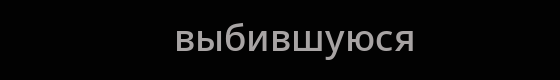выбившуюся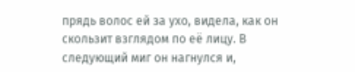прядь волос ей за ухо, видела, как он скользит взглядом по её лицу. В следующий миг он нагнулся и,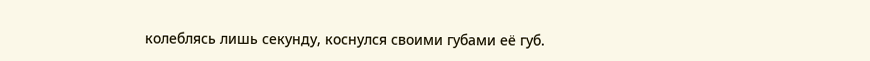колеблясь лишь секунду, коснулся своими губами её губ.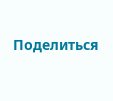Поделиться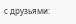с друзьями: